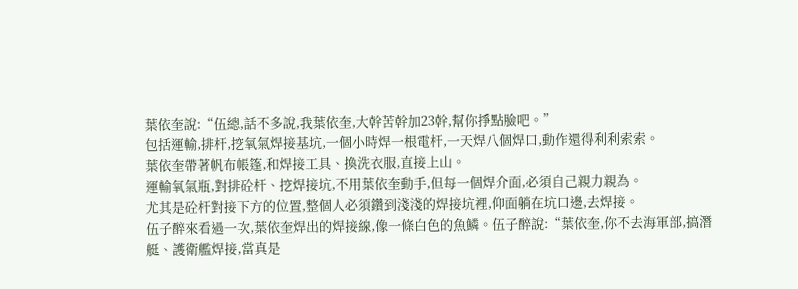葉依奎說:“伍總,話不多說,我葉依奎,大幹苦幹加23幹,幫你掙點臉吧。”
包括運輸,排杆,挖氧氣焊接基坑,一個小時焊一根電杆,一天焊八個焊口,動作還得利利索索。
葉依奎帶著帆布帳篷,和焊接工具、換洗衣服,直接上山。
運輸氧氣瓶,對排砼杆、挖焊接坑,不用葉依奎動手,但每一個焊介面,必須自己親力親為。
尤其是砼杆對接下方的位置,整個人必須鑽到淺淺的焊接坑裡,仰面躺在坑口邊,去焊接。
伍子醉來看過一次,葉依奎焊出的焊接線,像一條白色的魚鱗。伍子醉說:“葉依奎,你不去海軍部,搞潛艇、護衛艦焊接,當真是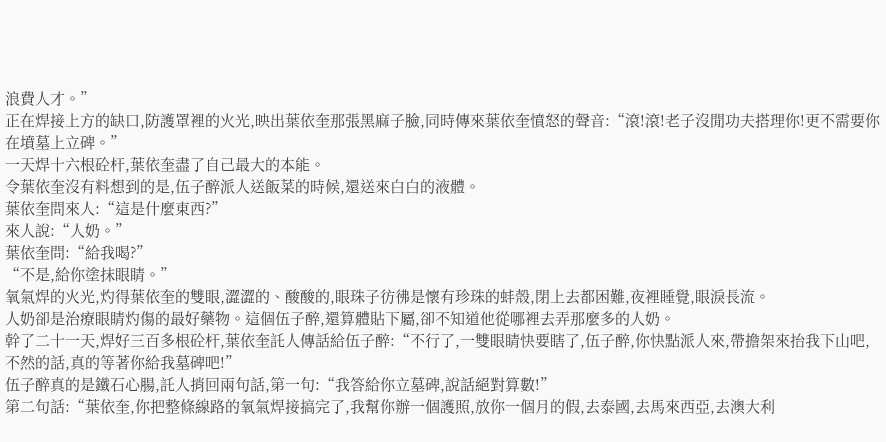浪費人才。”
正在焊接上方的缺口,防護罩裡的火光,映出葉依奎那張黑麻子臉,同時傳來葉依奎憤怒的聲音:“滾!滾!老子沒閒功夫搭理你!更不需要你在墳墓上立碑。”
一天焊十六根砼杆,葉依奎盡了自己最大的本能。
令葉依奎沒有料想到的是,伍子醉派人送飯菜的時候,還送來白白的液體。
葉依奎問來人:“這是什麼東西?”
來人說:“人奶。”
葉依奎問:“給我喝?”
“不是,給你塗抹眼睛。”
氧氣焊的火光,灼得葉依奎的雙眼,澀澀的、酸酸的,眼珠子彷彿是懷有珍珠的蚌殼,閉上去都困難,夜裡睡覺,眼淚長流。
人奶卻是治療眼睛灼傷的最好藥物。這個伍子醉,還算體貼下屬,卻不知道他從哪裡去弄那麼多的人奶。
幹了二十一天,焊好三百多根砼杆,葉依奎託人傳話給伍子醉:“不行了,一雙眼睛快要瞎了,伍子醉,你快點派人來,帶擔架來抬我下山吧,不然的話,真的等著你給我墓碑吧!”
伍子醉真的是鐵石心腸,託人捎回兩句話,第一句:“我答給你立墓碑,說話絕對算數!”
第二句話:“葉依奎,你把整條線路的氧氣焊接搞完了,我幫你辦一個護照,放你一個月的假,去泰國,去馬來西亞,去澳大利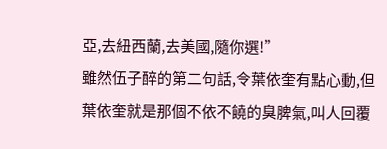亞,去紐西蘭,去美國,隨你選!”
雖然伍子醉的第二句話,令葉依奎有點心動,但葉依奎就是那個不依不饒的臭脾氣,叫人回覆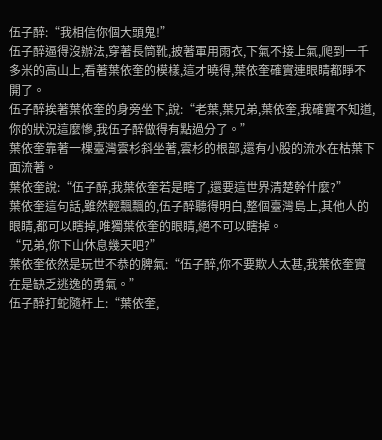伍子醉:“我相信你個大頭鬼!”
伍子醉逼得沒辦法,穿著長筒靴,披著軍用雨衣,下氣不接上氣,爬到一千多米的高山上,看著葉依奎的模樣,這才曉得,葉依奎確實連眼睛都睜不開了。
伍子醉挨著葉依奎的身旁坐下,說:“老葉,葉兄弟,葉依奎,我確實不知道,你的狀況這麼慘,我伍子醉做得有點過分了。”
葉依奎靠著一棵臺灣雲杉斜坐著,雲杉的根部,還有小股的流水在枯葉下面流著。
葉依奎說:“伍子醉,我葉依奎若是瞎了,還要這世界清楚幹什麼?”
葉依奎這句話,雖然輕飄飄的,伍子醉聽得明白,整個臺灣島上,其他人的眼睛,都可以瞎掉,唯獨葉依奎的眼睛,絕不可以瞎掉。
“兄弟,你下山休息幾天吧?”
葉依奎依然是玩世不恭的脾氣:“伍子醉,你不要欺人太甚,我葉依奎實在是缺乏逃逸的勇氣。”
伍子醉打蛇隨杆上:“葉依奎,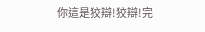你這是狡辯!狡辯!完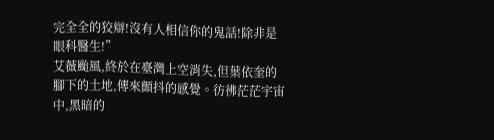完全全的狡辯!沒有人相信你的鬼話!除非是眼科醫生!”
艾薇颱風,終於在臺灣上空消失,但葉依奎的腳下的土地,傳來顫抖的感覺。彷彿茫茫宇宙中,黑暗的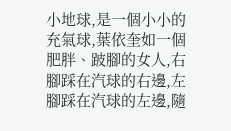小地球,是一個小小的充氣球,葉依奎如一個肥胖、跛腳的女人,右腳踩在汽球的右邊,左腳踩在汽球的左邊,隨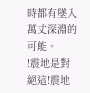時都有墜入萬丈深淵的可能。
!震地是對絕這!震地